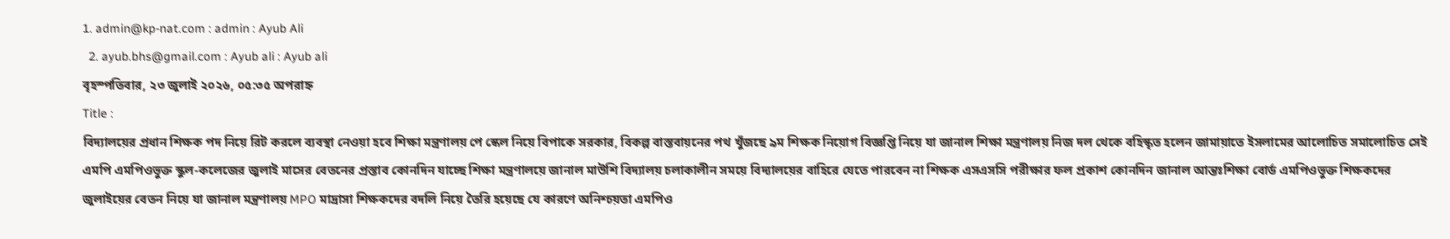1. admin@kp-nat.com : admin : Ayub Ali
  2. ayub.bhs@gmail.com : Ayub ali : Ayub ali
বৃহস্পতিবার, ২৩ জুলাই ২০২৬, ০৫:৩৫ অপরাহ্ন
Title :
বিদ্যালয়ের প্রধান শিক্ষক পদ নিয়ে রিট করলে ব্যবস্থা নেওয়া হবে শিক্ষা মন্ত্রণালয় পে স্কেল নিয়ে বিপাকে সরকার, বিকল্প বাস্তবায়নের পথ খুঁজছে ৯ম শিক্ষক নিয়োগ বিজ্ঞপ্তি নিয়ে যা জানাল শিক্ষা মন্ত্রণালয় নিজ দল থেকে বহিস্কৃত হলেন জামায়াতে ইসলামের আলোচিত সমালোচিত সেই এমপি এমপিওভুক্ত স্কুল-কলেজের জুলাই মাসের বেতনের প্রস্তাব কোনদিন যাচ্ছে শিক্ষা মন্ত্রণালয়ে জানাল মাউশি বিদ্যালয় চলাকালীন সময়ে বিদ্যালয়ের বাহিরে যেতে পারবেন না শিক্ষক এসএসসি পরীক্ষার ফল প্রকাশ কোনদিন জানাল আন্তঃশিক্ষা বোর্ড এমপিওভুক্ত শিক্ষকদের জুলাইয়ের বেতন নিয়ে যা জানাল মন্ত্রণালয় MPO মাদ্রাসা শিক্ষকদের বদলি নিয়ে তৈরি হয়েছে যে কারণে অনিশ্চয়তা এমপিও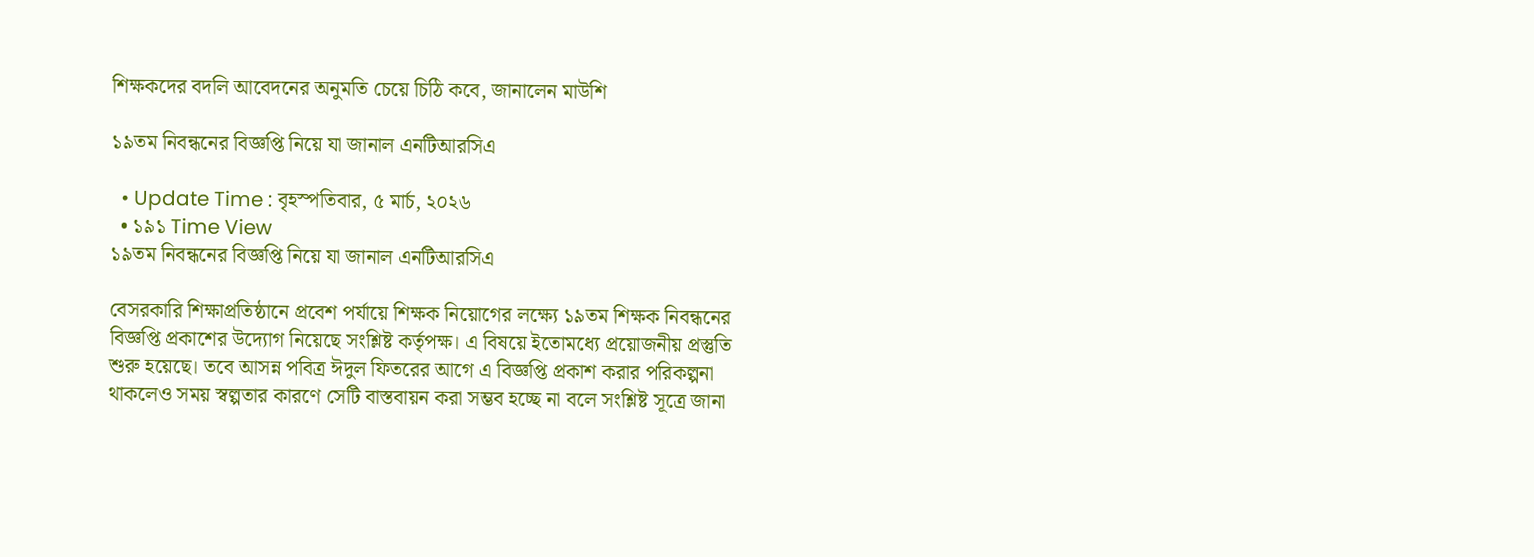শিক্ষকদের বদলি আবেদনের অনুমতি চেয়ে চিঠি কবে, জানালেন মাউশি

১৯তম নিবন্ধনের বিজ্ঞপ্তি নিয়ে যা জানাল এনটিআরসিএ

  • Update Time : বৃহস্পতিবার, ৫ মার্চ, ২০২৬
  • ১৯১ Time View
১৯তম নিবন্ধনের বিজ্ঞপ্তি নিয়ে যা জানাল এনটিআরসিএ

বেসরকারি শিক্ষাপ্রতিষ্ঠানে প্রবেশ পর্যায়ে শিক্ষক নিয়োগের লক্ষ্যে ১৯তম শিক্ষক নিবন্ধনের বিজ্ঞপ্তি প্রকাশের উদ্যোগ নিয়েছে সংশ্লিষ্ট কর্তৃপক্ষ। এ বিষয়ে ইতোমধ্যে প্রয়োজনীয় প্রস্তুতি শুরু হয়েছে। তবে আসন্ন পবিত্র ঈদুল ফিতরের আগে এ বিজ্ঞপ্তি প্রকাশ করার পরিকল্পনা থাকলেও সময় স্বল্পতার কারণে সেটি বাস্তবায়ন করা সম্ভব হচ্ছে না বলে সংশ্লিষ্ট সূত্রে জানা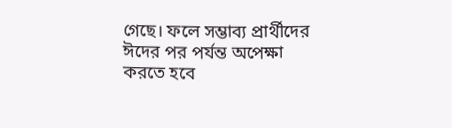গেছে। ফলে সম্ভাব্য প্রার্থীদের ঈদের পর পর্যন্ত অপেক্ষা করতে হবে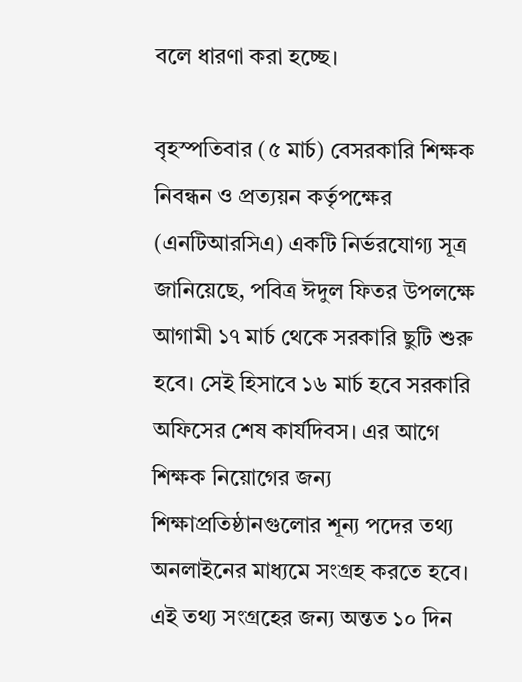বলে ধারণা করা হচ্ছে।

বৃহস্পতিবার (৫ মার্চ) বেসরকারি শিক্ষক নিবন্ধন ও প্রত্যয়ন কর্তৃপক্ষের (এনটিআরসিএ) একটি নির্ভরযোগ্য সূত্র জানিয়েছে, পবিত্র ঈদুল ফিতর উপলক্ষে আগামী ১৭ মার্চ থেকে সরকারি ছুটি শুরু হবে। সেই হিসাবে ১৬ মার্চ হবে সরকারি অফিসের শেষ কার্যদিবস। এর আগে শিক্ষক নিয়োগের জন্য শিক্ষাপ্রতিষ্ঠানগুলোর শূন্য পদের তথ্য অনলাইনের মাধ্যমে সংগ্রহ করতে হবে। এই তথ্য সংগ্রহের জন্য অন্তত ১০ দিন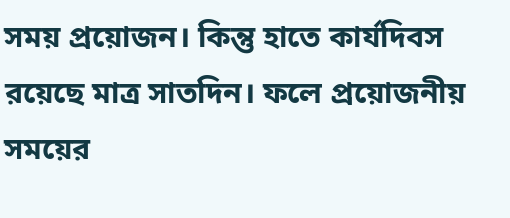সময় প্রয়োজন। কিন্তু হাতে কার্যদিবস রয়েছে মাত্র সাতদিন। ফলে প্রয়োজনীয় সময়ের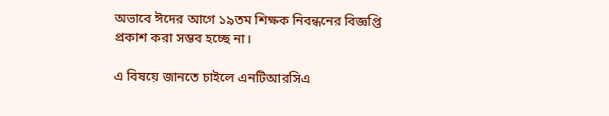অভাবে ঈদের আগে ১৯তম শিক্ষক নিবন্ধনের বিজ্ঞপ্তি প্রকাশ করা সম্ভব হচ্ছে না।

এ বিষয়ে জানতে চাইলে এনটিআরসিএ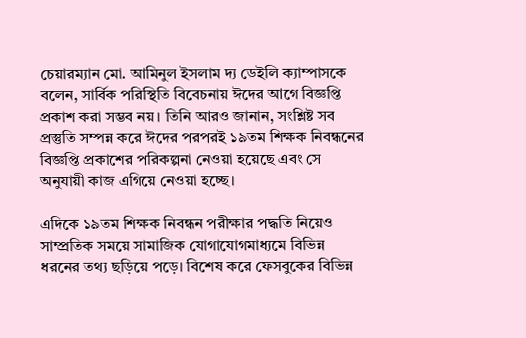চেয়ারম্যান মো. আমিনুল ইসলাম দ্য ডেইলি ক্যাম্পাসকে বলেন, সার্বিক পরিস্থিতি বিবেচনায় ঈদের আগে বিজ্ঞপ্তি প্রকাশ করা সম্ভব নয়। তিনি আরও জানান, সংশ্লিষ্ট সব প্রস্তুতি সম্পন্ন করে ঈদের পরপরই ১৯তম শিক্ষক নিবন্ধনের বিজ্ঞপ্তি প্রকাশের পরিকল্পনা নেওয়া হয়েছে এবং সে অনুযায়ী কাজ এগিয়ে নেওয়া হচ্ছে।

এদিকে ১৯তম শিক্ষক নিবন্ধন পরীক্ষার পদ্ধতি নিয়েও সাম্প্রতিক সময়ে সামাজিক যোগাযোগমাধ্যমে বিভিন্ন ধরনের তথ্য ছড়িয়ে পড়ে। বিশেষ করে ফেসবুকের বিভিন্ন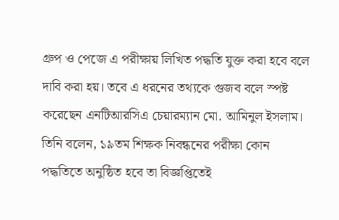গ্রুপ ও পেজে এ পরীক্ষায় লিখিত পদ্ধতি যুক্ত করা হবে বলে দাবি করা হয়। তবে এ ধরনের তথ্যকে গুজব বলে স্পষ্ট করেছেন এনটিআরসিএ চেয়ারম্যান মো. আমিনুল ইসলাম। তিনি বলেন, ১৯তম শিক্ষক নিবন্ধনের পরীক্ষা কোন পদ্ধতিতে অনুষ্ঠিত হবে তা বিজ্ঞপ্তিতেই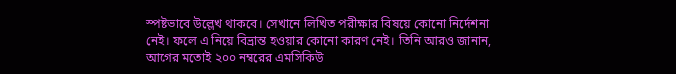স্পষ্টভাবে উল্লেখ থাকবে। সেখানে লিখিত পরীক্ষার বিষয়ে কোনো নির্দেশনা নেই। ফলে এ নিয়ে বিভ্রান্ত হওয়ার কোনো কারণ নেই। তিনি আরও জানান, আগের মতোই ২০০ নম্বরের এমসিকিউ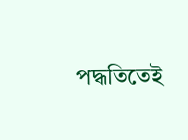পদ্ধতিতেই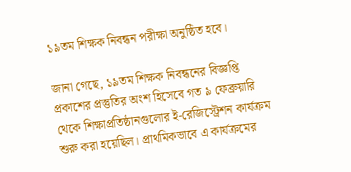১৯তম শিক্ষক নিবন্ধন পরীক্ষা অনুষ্ঠিত হবে।

জানা গেছে, ১৯তম শিক্ষক নিবন্ধনের বিজ্ঞপ্তি প্রকাশের প্রস্তুতির অংশ হিসেবে গত ৯ ফেব্রুয়ারি থেকে শিক্ষাপ্রতিষ্ঠানগুলোর ই-রেজিস্ট্রেশন কার্যক্রম শুরু করা হয়েছিল। প্রাথমিকভাবে এ কার্যক্রমের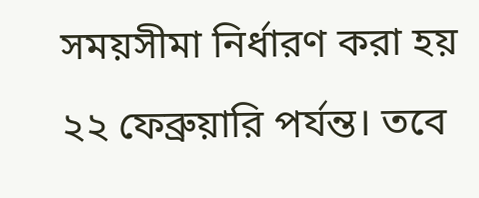সময়সীমা নির্ধারণ করা হয় ২২ ফেব্রুয়ারি পর্যন্ত। তবে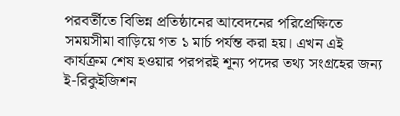পরবর্তীতে বিভিন্ন প্রতিষ্ঠানের আবেদনের পরিপ্রেক্ষিতে সময়সীমা বাড়িয়ে গত ১ মার্চ পর্যন্ত করা হয়। এখন এই কার্যক্রম শেষ হওয়ার পরপরই শূন্য পদের তথ্য সংগ্রহের জন্য ই-রিকুইজিশন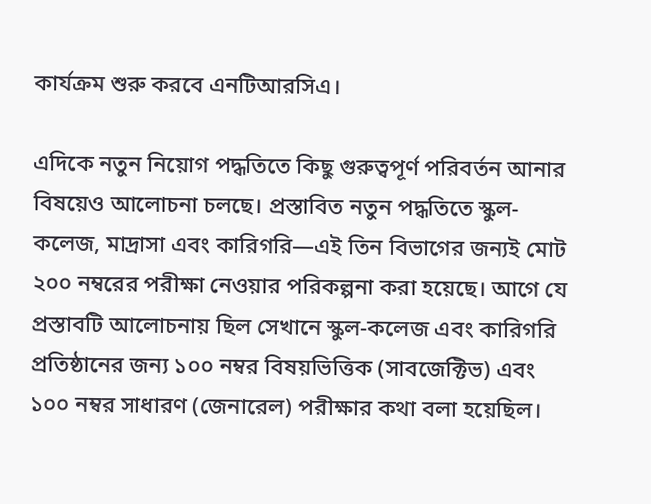কার্যক্রম শুরু করবে এনটিআরসিএ।

এদিকে নতুন নিয়োগ পদ্ধতিতে কিছু গুরুত্বপূর্ণ পরিবর্তন আনার বিষয়েও আলোচনা চলছে। প্রস্তাবিত নতুন পদ্ধতিতে স্কুল-কলেজ, মাদ্রাসা এবং কারিগরি—এই তিন বিভাগের জন্যই মোট ২০০ নম্বরের পরীক্ষা নেওয়ার পরিকল্পনা করা হয়েছে। আগে যে প্রস্তাবটি আলোচনায় ছিল সেখানে স্কুল-কলেজ এবং কারিগরি প্রতিষ্ঠানের জন্য ১০০ নম্বর বিষয়ভিত্তিক (সাবজেক্টিভ) এবং ১০০ নম্বর সাধারণ (জেনারেল) পরীক্ষার কথা বলা হয়েছিল।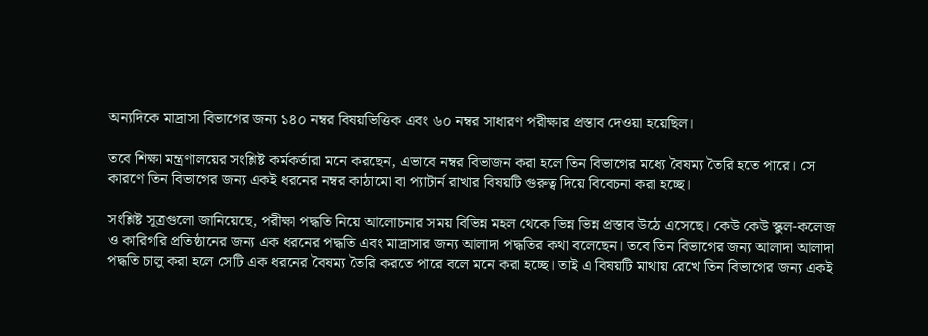অন্যদিকে মাদ্রাসা বিভাগের জন্য ১৪০ নম্বর বিষয়ভিত্তিক এবং ৬০ নম্বর সাধারণ পরীক্ষার প্রস্তাব দেওয়া হয়েছিল।

তবে শিক্ষা মন্ত্রণালয়ের সংশ্লিষ্ট কর্মকর্তারা মনে করছেন, এভাবে নম্বর বিভাজন করা হলে তিন বিভাগের মধ্যে বৈষম্য তৈরি হতে পারে। সে কারণে তিন বিভাগের জন্য একই ধরনের নম্বর কাঠামো বা প্যাটার্ন রাখার বিষয়টি গুরুত্ব দিয়ে বিবেচনা করা হচ্ছে।

সংশ্লিষ্ট সূত্রগুলো জানিয়েছে, পরীক্ষা পদ্ধতি নিয়ে আলোচনার সময় বিভিন্ন মহল থেকে ভিন্ন ভিন্ন প্রস্তাব উঠে এসেছে। কেউ কেউ স্কুল-কলেজ ও কারিগরি প্রতিষ্ঠানের জন্য এক ধরনের পদ্ধতি এবং মাদ্রাসার জন্য আলাদা পদ্ধতির কথা বলেছেন। তবে তিন বিভাগের জন্য আলাদা আলাদা পদ্ধতি চালু করা হলে সেটি এক ধরনের বৈষম্য তৈরি করতে পারে বলে মনে করা হচ্ছে। তাই এ বিষয়টি মাথায় রেখে তিন বিভাগের জন্য একই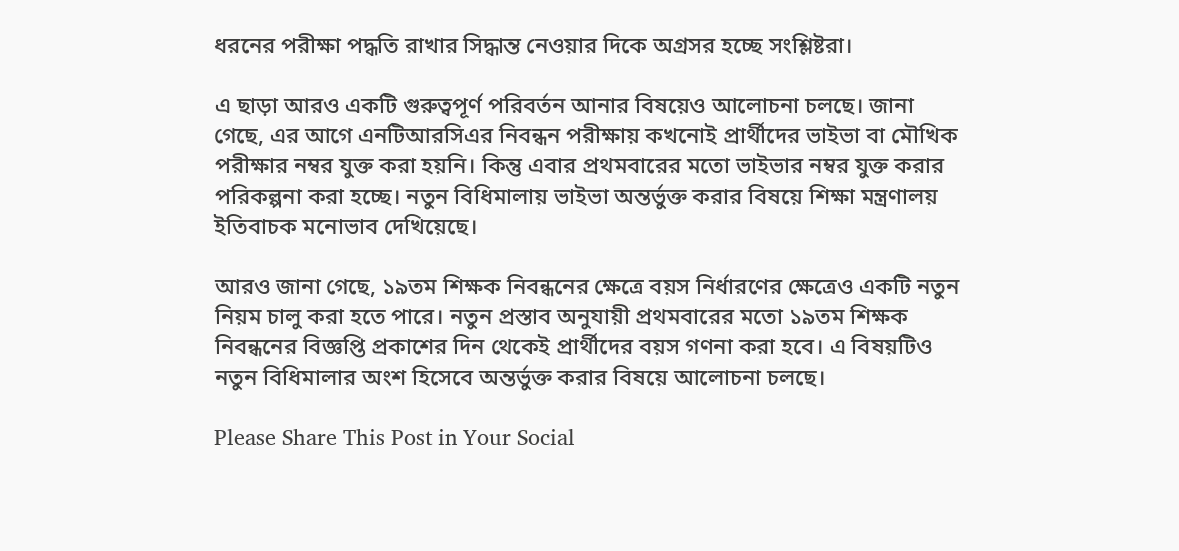ধরনের পরীক্ষা পদ্ধতি রাখার সিদ্ধান্ত নেওয়ার দিকে অগ্রসর হচ্ছে সংশ্লিষ্টরা।

এ ছাড়া আরও একটি গুরুত্বপূর্ণ পরিবর্তন আনার বিষয়েও আলোচনা চলছে। জানা গেছে, এর আগে এনটিআরসিএর নিবন্ধন পরীক্ষায় কখনোই প্রার্থীদের ভাইভা বা মৌখিক পরীক্ষার নম্বর যুক্ত করা হয়নি। কিন্তু এবার প্রথমবারের মতো ভাইভার নম্বর যুক্ত করার পরিকল্পনা করা হচ্ছে। নতুন বিধিমালায় ভাইভা অন্তর্ভুক্ত করার বিষয়ে শিক্ষা মন্ত্রণালয় ইতিবাচক মনোভাব দেখিয়েছে।

আরও জানা গেছে, ১৯তম শিক্ষক নিবন্ধনের ক্ষেত্রে বয়স নির্ধারণের ক্ষেত্রেও একটি নতুন নিয়ম চালু করা হতে পারে। নতুন প্রস্তাব অনুযায়ী প্রথমবারের মতো ১৯তম শিক্ষক নিবন্ধনের বিজ্ঞপ্তি প্রকাশের দিন থেকেই প্রার্থীদের বয়স গণনা করা হবে। এ বিষয়টিও নতুন বিধিমালার অংশ হিসেবে অন্তর্ভুক্ত করার বিষয়ে আলোচনা চলছে।

Please Share This Post in Your Social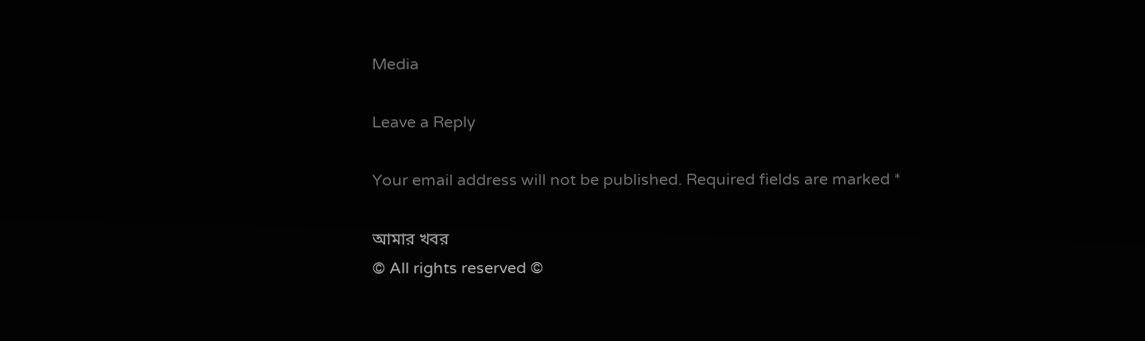Media

Leave a Reply

Your email address will not be published. Required fields are marked *

আমার খবর
© All rights reserved ©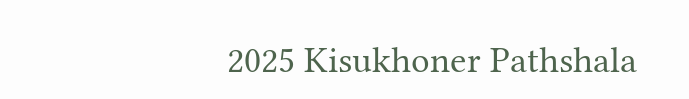2025 Kisukhoner Pathshala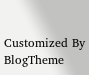Customized By BlogTheme